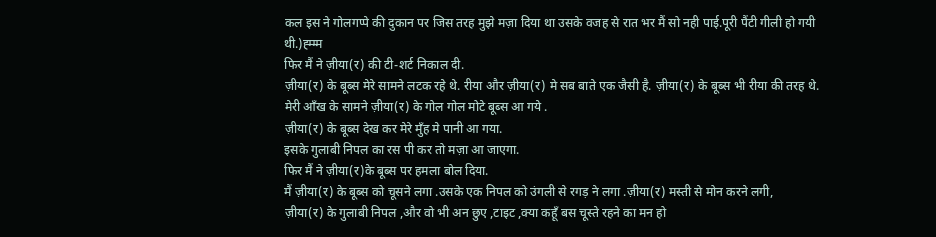कल इस ने गोलगप्पे की दुकान पर जिस तरह मुझे मज़ा दिया था उसके वजह से रात भर मैं सो नही पाई.पूरी पैंटी गीली हो गयी थी.)ह्म्म्म
फिर मैं ने ज़ीया(र) की टी-शर्ट निकाल दी.
ज़ीया(र) के बूब्स मेरे सामने लटक रहे थे. रीया और ज़ीया(र) मे सब बाते एक जैसी है. ज़ीया(र) के बूब्स भी रीया की तरह थे.
मेरी आँख के सामने ज़ीया(र) के गोल गोल मोटे बूब्स आ गये .
ज़ीया(र) के बूब्स देख कर मेरे मुँह मे पानी आ गया.
इसके गुलाबी निपल का रस पी कर तो मज़ा आ जाएगा.
फिर मैं ने ज़ीया(र)के बूब्स पर हमला बोल दिया.
मैं ज़ीया(र) के बूब्स को चूसने लगा .उसके एक निपल को उंगली से रगड़ ने लगा .ज़ीया(र) मस्ती से मोन करने लगी,
ज़ीया(र) के गुलाबी निपल ,और वो भी अन छुए ,टाइट ,क्या कहूँ बस चूस्ते रहने का मन हो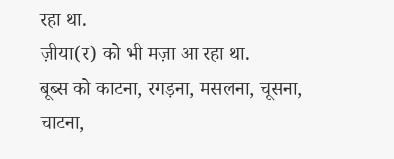रहा था.
ज़ीया(र) को भी मज़ा आ रहा था.
बूब्स को काटना, रगड़ना, मसलना, चूसना, चाटना,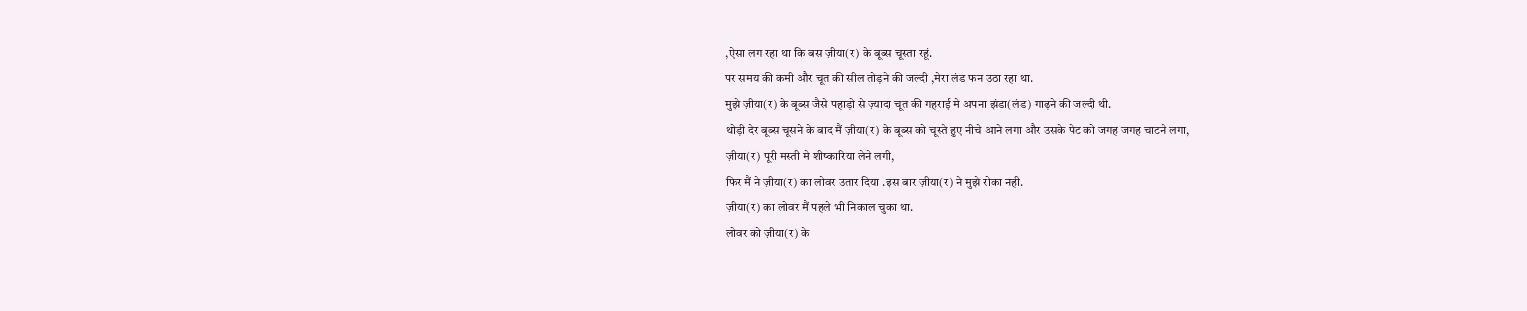,ऐसा लग रहा था कि बस ज़ीया(र) के बूब्स चूस्ता रहूं.
पर समय की कमी और चूत की सील तोड़ने की जल्दी ,मेरा लंड फन उठा रहा था.
मुझे ज़ीया(र) के बूब्स जैसे पहाड़ो से ज़्यादा चूत की गहराई मे अपना झंडा(लंड) गाढ़ने की जल्दी थी.
थोड़ी देर बूब्स चूसने के बाद मैं ज़ीया(र) के बूब्स को चूस्ते हुए नीचे आने लगा और उसके पेट को जगह जगह चाटने लगा,
ज़ीया(र) पूरी मस्ती मे शीष्कारिया लेने लगी,
फिर मैं ने ज़ीया(र) का लोवर उतार दिया .इस बार ज़ीया(र) ने मुझे रोका नही.
ज़ीया(र) का लोवर मैं पहले भी निकाल चुका था.
लोवर को ज़ीया(र) के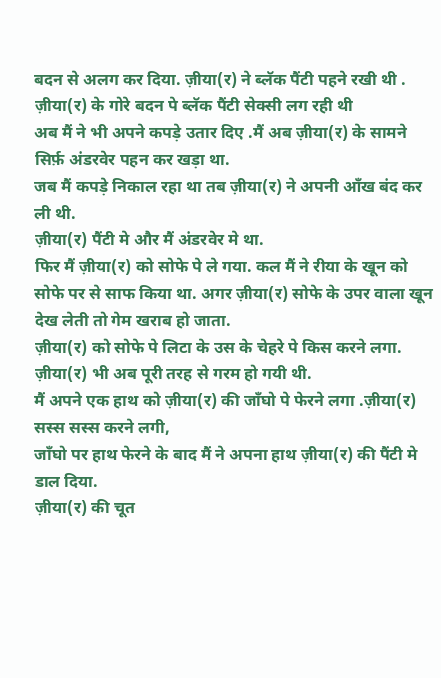बदन से अलग कर दिया. ज़ीया(र) ने ब्लॅक पैंटी पहने रखी थी . ज़ीया(र) के गोरे बदन पे ब्लॅक पैंटी सेक्सी लग रही थी
अब मैं ने भी अपने कपड़े उतार दिए .मैं अब ज़ीया(र) के सामने सिर्फ़ अंडरवेर पहन कर खड़ा था.
जब मैं कपड़े निकाल रहा था तब ज़ीया(र) ने अपनी आँख बंद कर ली थी.
ज़ीया(र) पैंटी मे और मैं अंडरवेर मे था.
फिर मैं ज़ीया(र) को सोफे पे ले गया. कल मैं ने रीया के खून को सोफे पर से साफ किया था. अगर ज़ीया(र) सोफे के उपर वाला खून देख लेती तो गेम खराब हो जाता.
ज़ीया(र) को सोफे पे लिटा के उस के चेहरे पे किस करने लगा. ज़ीया(र) भी अब पूरी तरह से गरम हो गयी थी.
मैं अपने एक हाथ को ज़ीया(र) की जाँघो पे फेरने लगा .ज़ीया(र) सस्स सस्स करने लगी,
जाँघो पर हाथ फेरने के बाद मैं ने अपना हाथ ज़ीया(र) की पैंटी मे डाल दिया.
ज़ीया(र) की चूत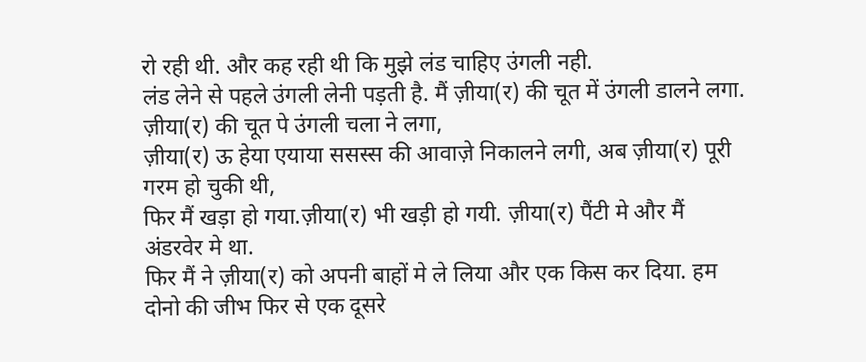रो रही थी. और कह रही थी कि मुझे लंड चाहिए उंगली नही.
लंड लेने से पहले उंगली लेनी पड़ती है. मैं ज़ीया(र) की चूत में उंगली डालने लगा. ज़ीया(र) की चूत पे उंगली चला ने लगा,
ज़ीया(र) ऊ हेया एयाया ससस्स की आवाज़े निकालने लगी, अब ज़ीया(र) पूरी गरम हो चुकी थी,
फिर मैं खड़ा हो गया.ज़ीया(र) भी खड़ी हो गयी. ज़ीया(र) पैंटी मे और मैं अंडरवेर मे था.
फिर मैं ने ज़ीया(र) को अपनी बाहों मे ले लिया और एक किस कर दिया. हम दोनो की जीभ फिर से एक दूसरे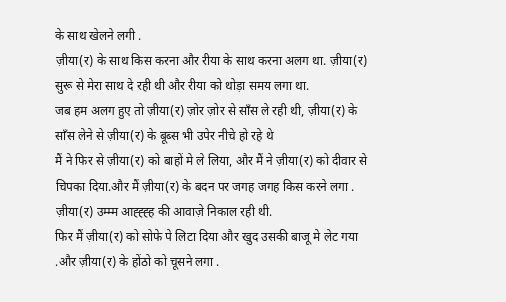के साथ खेलने लगी .
ज़ीया(र) के साथ किस करना और रीया के साथ करना अलग था. ज़ीया(र) सुरू से मेरा साथ दे रही थी और रीया को थोड़ा समय लगा था.
जब हम अलग हुए तो ज़ीया(र) ज़ोर ज़ोर से साँस ले रही थी, ज़ीया(र) के साँस लेने से ज़ीया(र) के बूब्स भी उपेर नीचे हो रहे थे
मैं ने फिर से ज़ीया(र) को बाहों मे ले लिया, और मैं ने ज़ीया(र) को दीवार से चिपका दिया.और मैं ज़ीया(र) के बदन पर जगह जगह किस करने लगा .
ज़ीया(र) उम्म्म आह्ह्ह्ह की आवाज़े निकाल रही थी.
फिर मैं ज़ीया(र) को सोफे पे लिटा दिया और खुद उसकी बाजू मे लेट गया .और ज़ीया(र) के होंठो को चूसने लगा .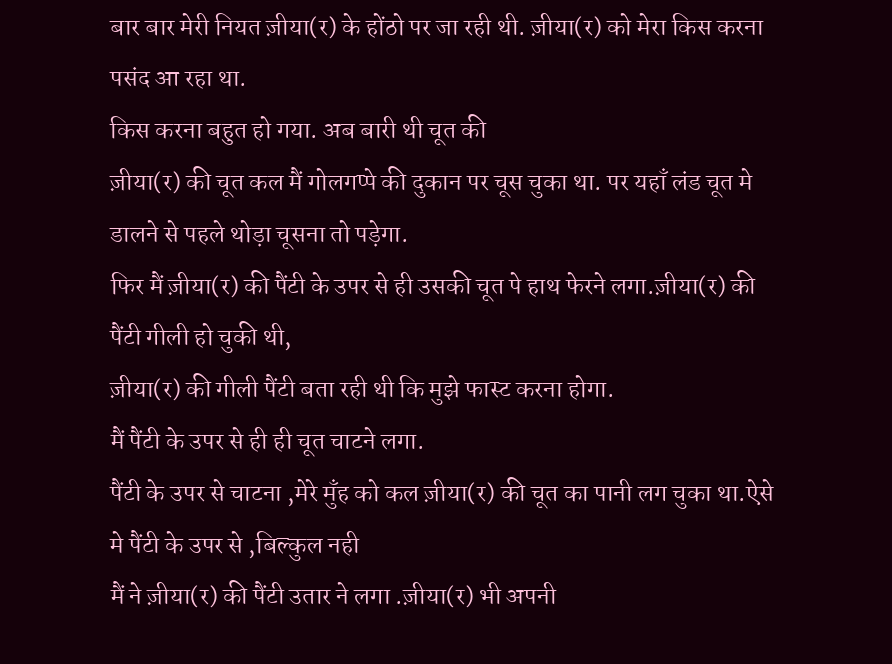बार बार मेरी नियत ज़ीया(र) के होंठो पर जा रही थी. ज़ीया(र) को मेरा किस करना पसंद आ रहा था.
किस करना बहुत हो गया. अब बारी थी चूत की
ज़ीया(र) की चूत कल मैं गोलगप्पे की दुकान पर चूस चुका था. पर यहाँ लंड चूत मे डालने से पहले थोड़ा चूसना तो पड़ेगा.
फिर मैं ज़ीया(र) की पैंटी के उपर से ही उसकी चूत पे हाथ फेरने लगा.ज़ीया(र) की पैंटी गीली हो चुकी थी,
ज़ीया(र) की गीली पैंटी बता रही थी कि मुझे फास्ट करना होगा.
मैं पैंटी के उपर से ही ही चूत चाटने लगा.
पैंटी के उपर से चाटना ,मेरे मुँह को कल ज़ीया(र) की चूत का पानी लग चुका था.ऐसे मे पैंटी के उपर से ,बिल्कुल नही
मैं ने ज़ीया(र) की पैंटी उतार ने लगा .ज़ीया(र) भी अपनी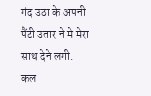गंद उठा के अपनी पैंटी उतार ने मे मेरा साथ देने लगी.
कल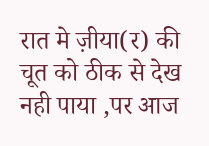रात मे ज़ीया(र) की चूत को ठीक से देख नही पाया ,पर आज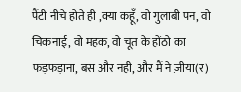पैंटी नीचे होते ही ,क्या कहूँ, वो गुलाबी पन, वो चिकनाई, वो महक, वो चूत के होंठो का फड़फड़ाना, बस और नही, और मैं ने ज़ीया(र)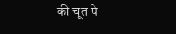की चूत पे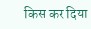किस कर दिया